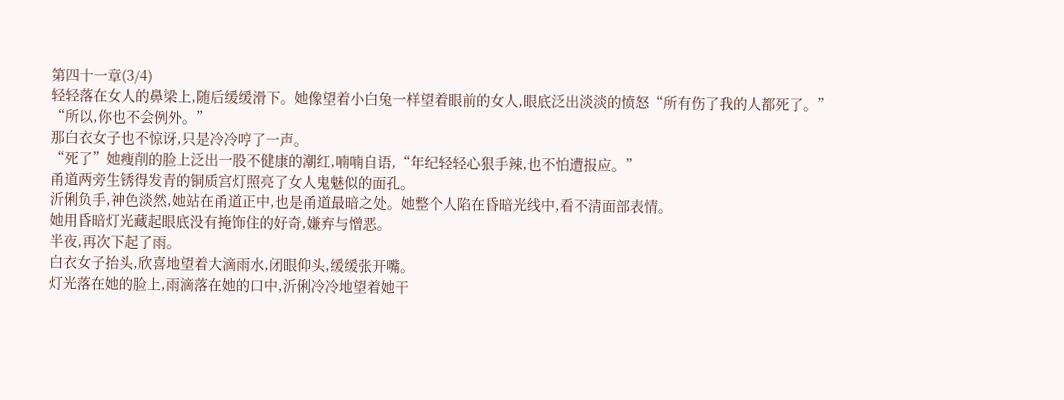第四十一章(3/4)
轻轻落在女人的鼻梁上,随后缓缓滑下。她像望着小白兔一样望着眼前的女人,眼底泛出淡淡的愤怒“所有伤了我的人都死了。”
“所以,你也不会例外。”
那白衣女子也不惊讶,只是冷冷哼了一声。
“死了”她瘦削的脸上泛出一股不健康的潮红,喃喃自语,“年纪轻轻心狠手辣,也不怕遭报应。”
甬道两旁生锈得发青的铜质宫灯照亮了女人鬼魅似的面孔。
沂俐负手,神色淡然,她站在甬道正中,也是甬道最暗之处。她整个人陷在昏暗光线中,看不清面部表情。
她用昏暗灯光藏起眼底没有掩饰住的好奇,嫌弃与憎恶。
半夜,再次下起了雨。
白衣女子抬头,欣喜地望着大滴雨水,闭眼仰头,缓缓张开嘴。
灯光落在她的脸上,雨滴落在她的口中,沂俐冷冷地望着她干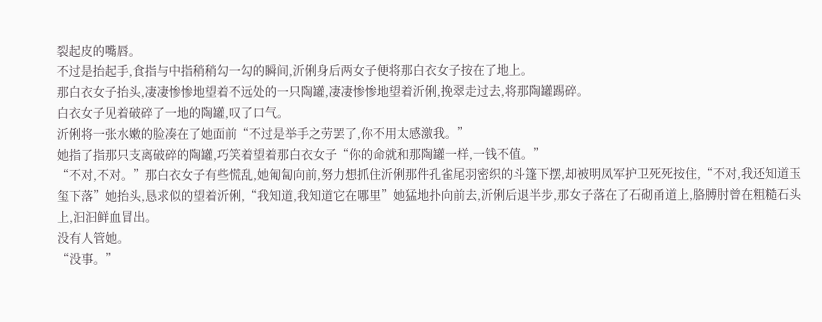裂起皮的嘴唇。
不过是抬起手,食指与中指稍稍勾一勾的瞬间,沂俐身后两女子便将那白衣女子按在了地上。
那白衣女子抬头,凄凄惨惨地望着不远处的一只陶罐,凄凄惨惨地望着沂俐,挽翠走过去,将那陶罐踢碎。
白衣女子见着破碎了一地的陶罐,叹了口气。
沂俐将一张水嫩的脸凑在了她面前“不过是举手之劳罢了,你不用太感激我。”
她指了指那只支离破碎的陶罐,巧笑着望着那白衣女子“你的命就和那陶罐一样,一钱不值。”
“不对,不对。”那白衣女子有些慌乱,她匍匐向前,努力想抓住沂俐那件孔雀尾羽密织的斗篷下摆,却被明凤军护卫死死按住,“不对,我还知道玉玺下落”她抬头,恳求似的望着沂俐,“我知道,我知道它在哪里”她猛地扑向前去,沂俐后退半步,那女子落在了石砌甬道上,胳膊肘曾在粗糙石头上,汩汩鲜血冒出。
没有人管她。
“没事。”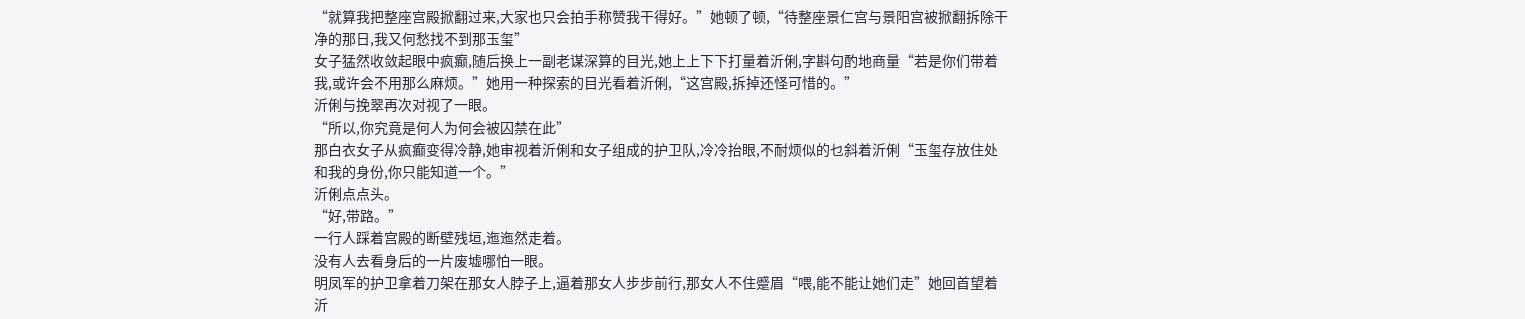“就算我把整座宫殿掀翻过来,大家也只会拍手称赞我干得好。”她顿了顿,“待整座景仁宫与景阳宫被掀翻拆除干净的那日,我又何愁找不到那玉玺”
女子猛然收敛起眼中疯癫,随后换上一副老谋深算的目光,她上上下下打量着沂俐,字斟句酌地商量“若是你们带着我,或许会不用那么麻烦。”她用一种探索的目光看着沂俐,“这宫殿,拆掉还怪可惜的。”
沂俐与挽翠再次对视了一眼。
“所以,你究竟是何人为何会被囚禁在此”
那白衣女子从疯癫变得冷静,她审视着沂俐和女子组成的护卫队,冷冷抬眼,不耐烦似的乜斜着沂俐“玉玺存放住处和我的身份,你只能知道一个。”
沂俐点点头。
“好,带路。”
一行人踩着宫殿的断壁残垣,迤迤然走着。
没有人去看身后的一片废墟哪怕一眼。
明凤军的护卫拿着刀架在那女人脖子上,逼着那女人步步前行,那女人不住蹙眉“喂,能不能让她们走”她回首望着沂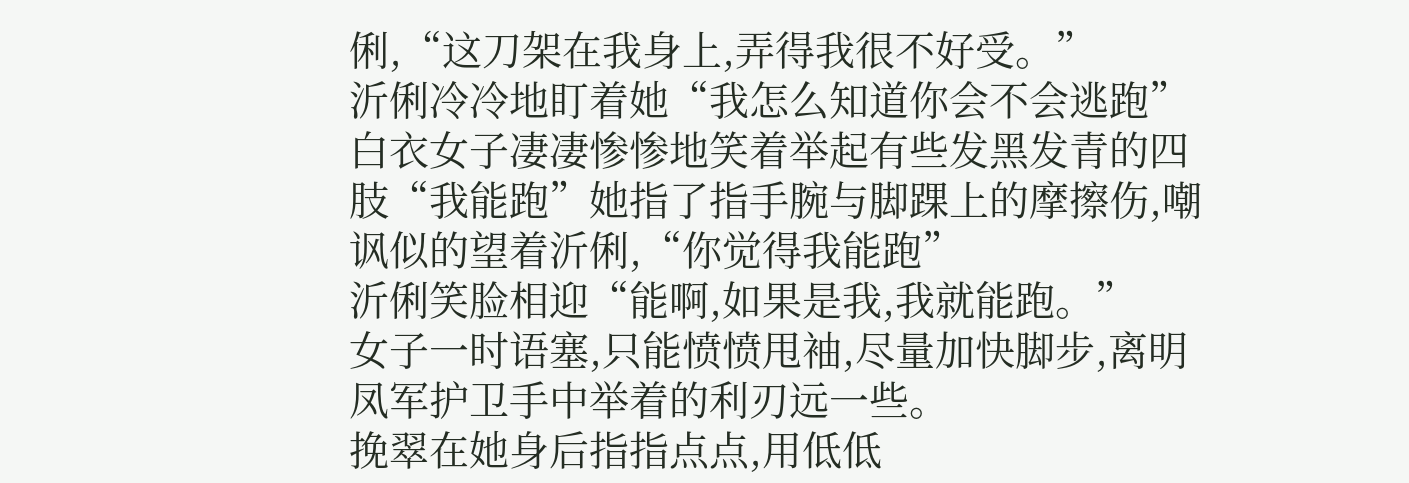俐,“这刀架在我身上,弄得我很不好受。”
沂俐冷冷地盯着她“我怎么知道你会不会逃跑”
白衣女子凄凄惨惨地笑着举起有些发黑发青的四肢“我能跑”她指了指手腕与脚踝上的摩擦伤,嘲讽似的望着沂俐,“你觉得我能跑”
沂俐笑脸相迎“能啊,如果是我,我就能跑。”
女子一时语塞,只能愤愤甩袖,尽量加快脚步,离明凤军护卫手中举着的利刃远一些。
挽翠在她身后指指点点,用低低